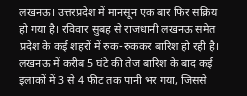लखनऊ। उत्तरप्रदेश में मानसून एक बार फिर सक्रिय हो गया है। रविवार सुबह से राजधानी लखनऊ समेत प्रदेश के कई शहरों में रुक-रुककर बारिश हो रही है। लखनऊ में करीब 5 घंटे की तेज बारिश के बाद कई इलाकों में 3 से 4 फीट तक पानी भर गया, जिससे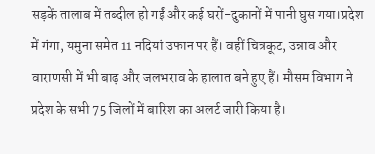सड़कें तालाब में तब्दील हो गईं और कई घरों-दुकानों में पानी घुस गया।प्रदेश में गंगा, यमुना समेत 11 नदियां उफान पर हैं। वहीं चित्रकूट, उन्नाव और वाराणसी में भी बाढ़ और जलभराव के हालात बने हुए हैं। मौसम विभाग ने प्रदेश के सभी 75 जिलों में बारिश का अलर्ट जारी किया है।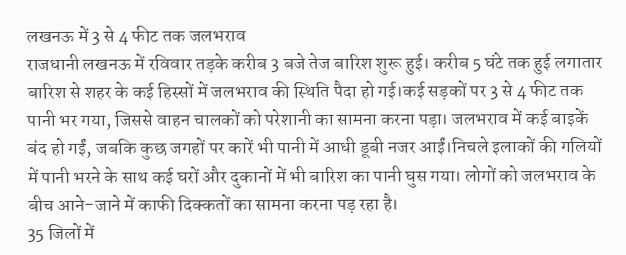लखनऊ में 3 से 4 फीट तक जलभराव
राजधानी लखनऊ में रविवार तड़के करीब 3 बजे तेज बारिश शुरू हुई। करीब 5 घंटे तक हुई लगातार बारिश से शहर के कई हिस्सों में जलभराव की स्थिति पैदा हो गई।कई सड़कों पर 3 से 4 फीट तक पानी भर गया, जिससे वाहन चालकों को परेशानी का सामना करना पड़ा। जलभराव में कई बाइकें बंद हो गईं, जबकि कुछ जगहों पर कारें भी पानी में आधी डूबी नजर आईं।निचले इलाकों की गलियों में पानी भरने के साथ कई घरों और दुकानों में भी बारिश का पानी घुस गया। लोगों को जलभराव के बीच आने-जाने में काफी दिक्कतों का सामना करना पड़ रहा है।
35 जिलों में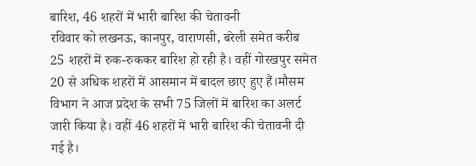बारिश, 46 शहरों में भारी बारिश की चेतावनी
रविवार को लखनऊ, कानपुर, वाराणसी, बरेली समेत करीब 25 शहरों में रुक-रुककर बारिश हो रही है। वहीं गोरखपुर समेत 20 से अधिक शहरों में आसमान में बादल छाए हुए हैं।मौसम विभाग ने आज प्रदेश के सभी 75 जिलों में बारिश का अलर्ट जारी किया है। वहीं 46 शहरों में भारी बारिश की चेतावनी दी गई है।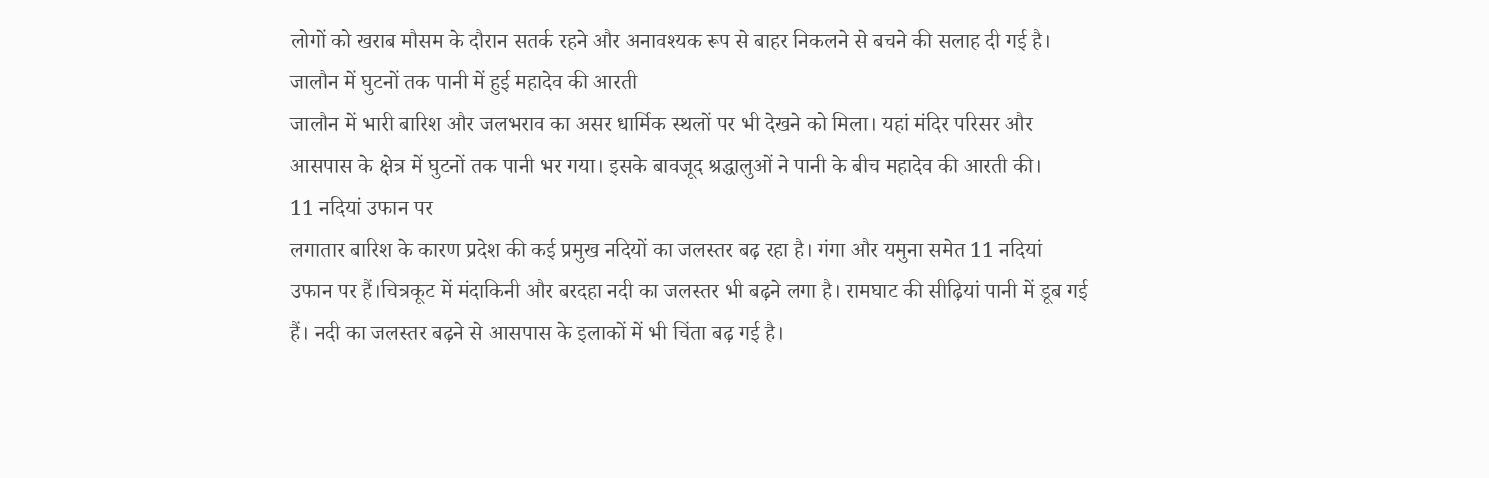लोगों को खराब मौसम के दौरान सतर्क रहने और अनावश्यक रूप से बाहर निकलने से बचने की सलाह दी गई है।
जालौन में घुटनों तक पानी में हुई महादेव की आरती
जालौन में भारी बारिश और जलभराव का असर धार्मिक स्थलों पर भी देखने को मिला। यहां मंदिर परिसर और आसपास के क्षेत्र में घुटनों तक पानी भर गया। इसके बावजूद श्रद्धालुओं ने पानी के बीच महादेव की आरती की।
11 नदियां उफान पर
लगातार बारिश के कारण प्रदेश की कई प्रमुख नदियों का जलस्तर बढ़ रहा है। गंगा और यमुना समेत 11 नदियां उफान पर हैं।चित्रकूट में मंदाकिनी और बरदहा नदी का जलस्तर भी बढ़ने लगा है। रामघाट की सीढ़ियां पानी में डूब गई हैं। नदी का जलस्तर बढ़ने से आसपास के इलाकों में भी चिंता बढ़ गई है।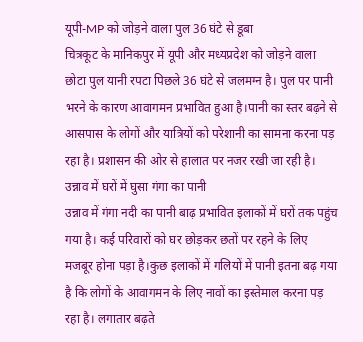यूपी-MP को जोड़ने वाला पुल 36 घंटे से डूबा
चित्रकूट के मानिकपुर में यूपी और मध्यप्रदेश को जोड़ने वाला छोटा पुल यानी रपटा पिछले 36 घंटे से जलमग्न है। पुल पर पानी भरने के कारण आवागमन प्रभावित हुआ है।पानी का स्तर बढ़ने से आसपास के लोगों और यात्रियों को परेशानी का सामना करना पड़ रहा है। प्रशासन की ओर से हालात पर नजर रखी जा रही है।
उन्नाव में घरों में घुसा गंगा का पानी
उन्नाव में गंगा नदी का पानी बाढ़ प्रभावित इलाकों में घरों तक पहुंच गया है। कई परिवारों को घर छोड़कर छतों पर रहने के लिए मजबूर होना पड़ा है।कुछ इलाकों में गलियों में पानी इतना बढ़ गया है कि लोगों के आवागमन के लिए नावों का इस्तेमाल करना पड़ रहा है। लगातार बढ़ते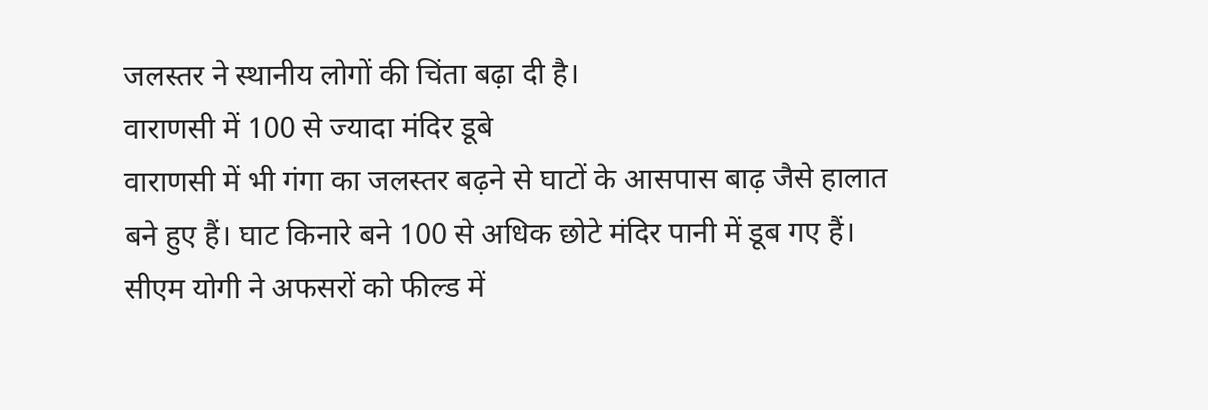जलस्तर ने स्थानीय लोगों की चिंता बढ़ा दी है।
वाराणसी में 100 से ज्यादा मंदिर डूबे
वाराणसी में भी गंगा का जलस्तर बढ़ने से घाटों के आसपास बाढ़ जैसे हालात बने हुए हैं। घाट किनारे बने 100 से अधिक छोटे मंदिर पानी में डूब गए हैं।
सीएम योगी ने अफसरों को फील्ड में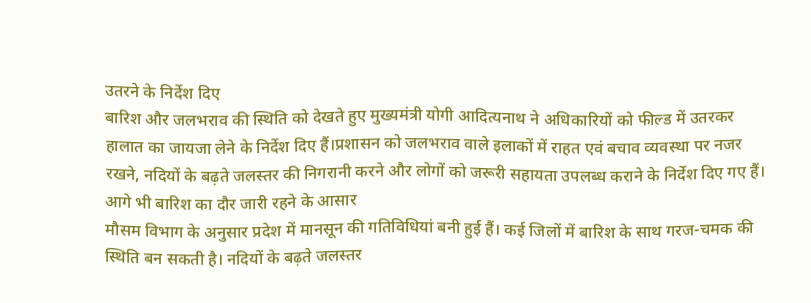उतरने के निर्देश दिए
बारिश और जलभराव की स्थिति को देखते हुए मुख्यमंत्री योगी आदित्यनाथ ने अधिकारियों को फील्ड में उतरकर हालात का जायजा लेने के निर्देश दिए हैं।प्रशासन को जलभराव वाले इलाकों में राहत एवं बचाव व्यवस्था पर नजर रखने, नदियों के बढ़ते जलस्तर की निगरानी करने और लोगों को जरूरी सहायता उपलब्ध कराने के निर्देश दिए गए हैं।
आगे भी बारिश का दौर जारी रहने के आसार
मौसम विभाग के अनुसार प्रदेश में मानसून की गतिविधियां बनी हुई हैं। कई जिलों में बारिश के साथ गरज-चमक की स्थिति बन सकती है। नदियों के बढ़ते जलस्तर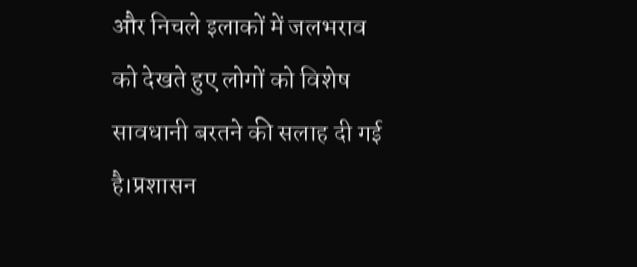और निचले इलाकों में जलभराव को देखते हुए लोगों को विशेष सावधानी बरतने की सलाह दी गई है।प्रशासन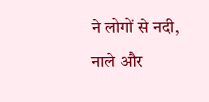ने लोगों से नदी, नाले और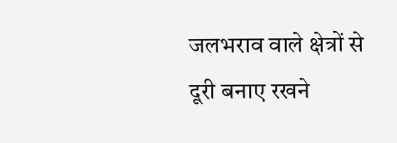जलभराव वाले क्षेत्रों से दूरी बनाए रखने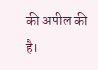की अपील की है।